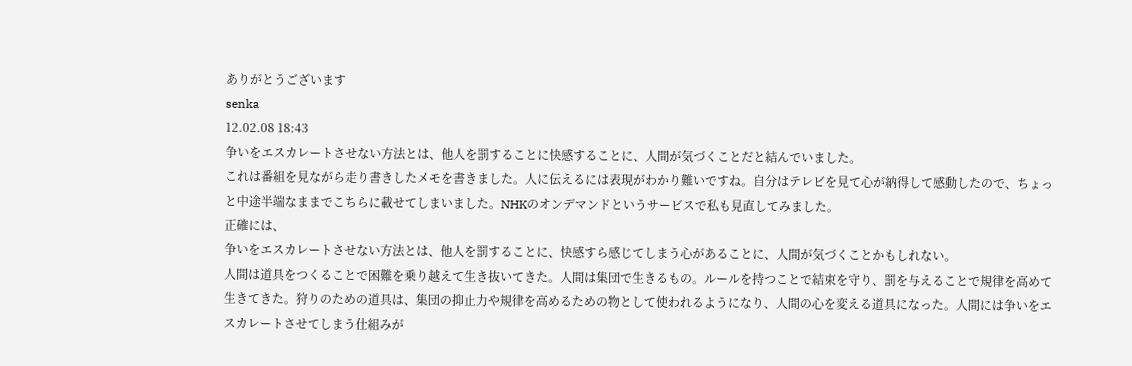ありがとうございます
senka
12.02.08 18:43
争いをエスカレートさせない方法とは、他人を罰することに快感することに、人間が気づくことだと結んでいました。
これは番組を見ながら走り書きしたメモを書きました。人に伝えるには表現がわかり難いですね。自分はテレビを見て心が納得して感動したので、ちょっと中途半端なままでこちらに載せてしまいました。NHKのオンデマンドというサービスで私も見直してみました。
正確には、
争いをエスカレートさせない方法とは、他人を罰することに、快感すら感じてしまう心があることに、人間が気づくことかもしれない。
人間は道具をつくることで困難を乗り越えて生き抜いてきた。人間は集団で生きるもの。ルールを持つことで結束を守り、罰を与えることで規律を高めて生きてきた。狩りのための道具は、集団の抑止力や規律を高めるための物として使われるようになり、人間の心を変える道具になった。人間には争いをエスカレートさせてしまう仕組みが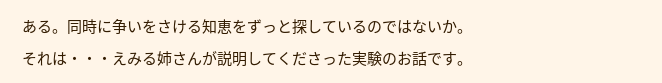ある。同時に争いをさける知恵をずっと探しているのではないか。
それは・・・えみる姉さんが説明してくださった実験のお話です。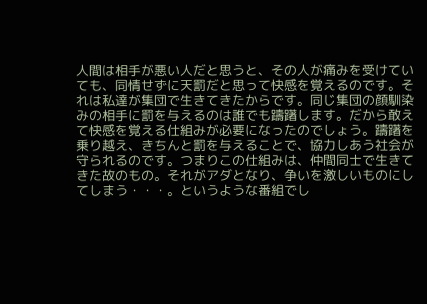人間は相手が悪い人だと思うと、その人が痛みを受けていても、同情せずに天罰だと思って快感を覚えるのです。それは私達が集団で生きてきたからです。同じ集団の顔馴染みの相手に罰を与えるのは誰でも躊躇します。だから敢えて快感を覚える仕組みが必要になったのでしょう。躊躇を乗り越え、きちんと罰を与えることで、協力しあう社会が守られるのです。つまりこの仕組みは、仲間同士で生きてきた故のもの。それがアダとなり、争いを激しいものにしてしまう・・・。というような番組でし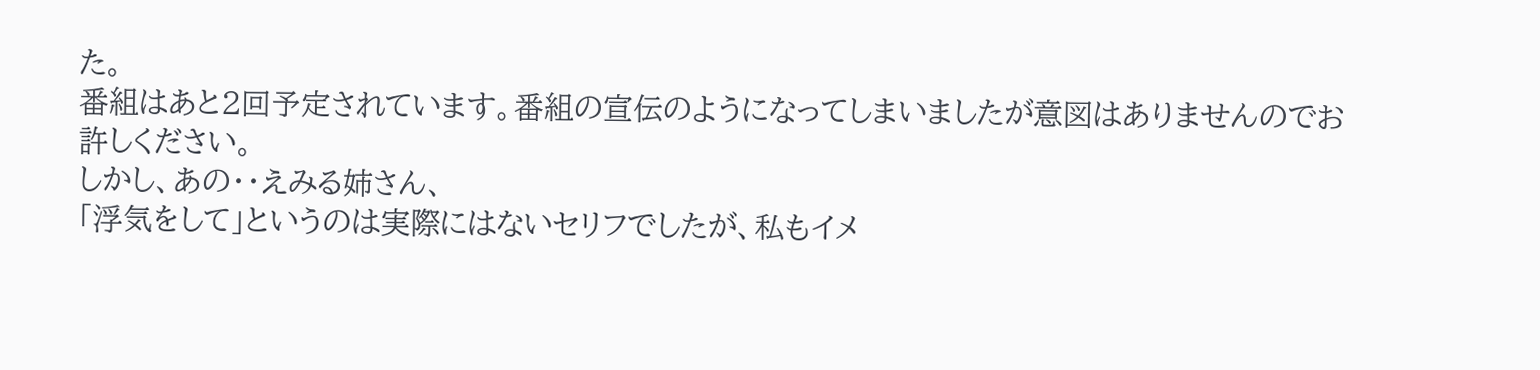た。
番組はあと2回予定されています。番組の宣伝のようになってしまいましたが意図はありませんのでお許しください。
しかし、あの・・えみる姉さん、
「浮気をして」というのは実際にはないセリフでしたが、私もイメ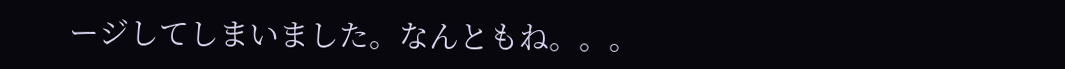ージしてしまいました。なんともね。。。